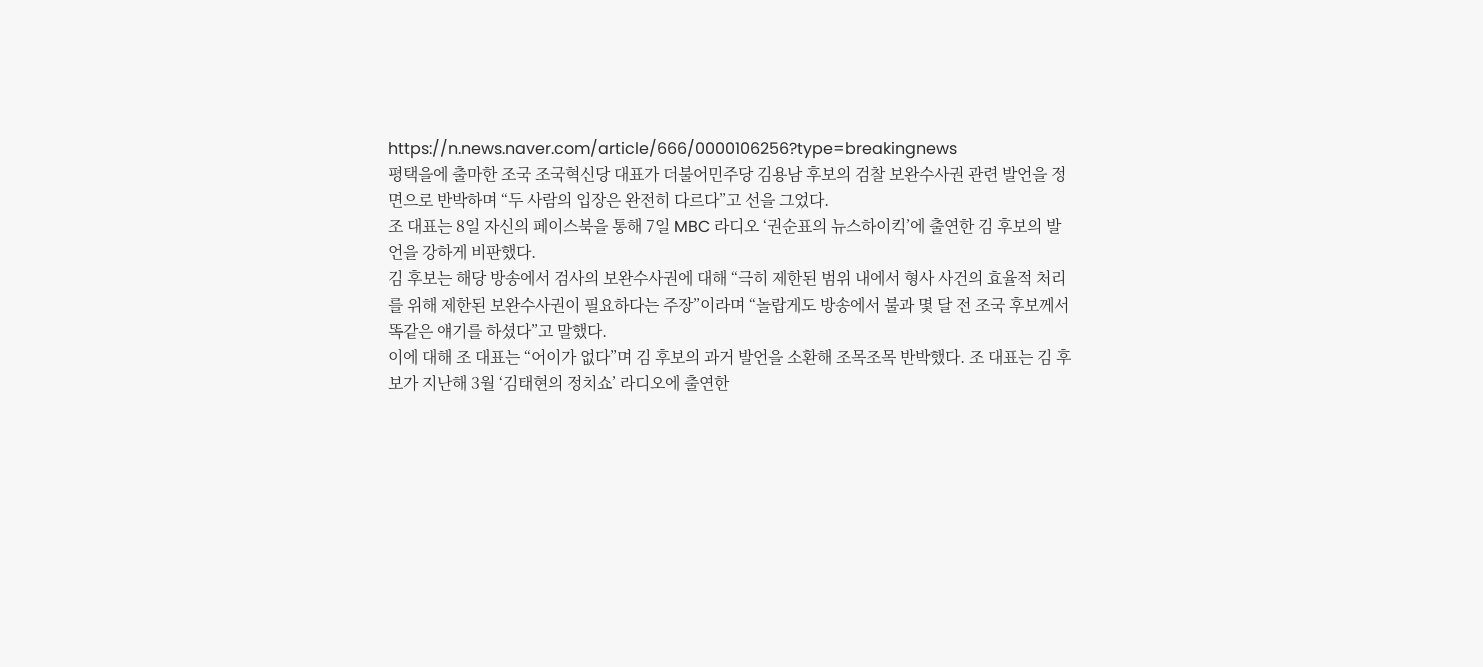https://n.news.naver.com/article/666/0000106256?type=breakingnews
평택을에 출마한 조국 조국혁신당 대표가 더불어민주당 김용남 후보의 검찰 보완수사권 관련 발언을 정면으로 반박하며 “두 사람의 입장은 완전히 다르다”고 선을 그었다.
조 대표는 8일 자신의 페이스북을 통해 7일 MBC 라디오 ‘권순표의 뉴스하이킥’에 출연한 김 후보의 발언을 강하게 비판했다.
김 후보는 해당 방송에서 검사의 보완수사권에 대해 “극히 제한된 범위 내에서 형사 사건의 효율적 처리를 위해 제한된 보완수사권이 필요하다는 주장”이라며 “놀랍게도 방송에서 불과 몇 달 전 조국 후보께서 똑같은 얘기를 하셨다”고 말했다.
이에 대해 조 대표는 “어이가 없다”며 김 후보의 과거 발언을 소환해 조목조목 반박했다. 조 대표는 김 후보가 지난해 3월 ‘김태현의 정치쇼’ 라디오에 출연한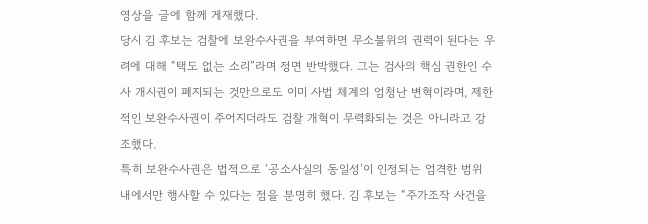영상을 글에 함께 게재했다.
당시 김 후보는 검찰에 보완수사권을 부여하면 무소불위의 권력이 된다는 우려에 대해 “택도 없는 소리”라며 정면 반박했다. 그는 검사의 핵심 권한인 수사 개시권이 폐지되는 것만으로도 이미 사법 체계의 엄청난 변혁이라며, 제한적인 보완수사권이 주어지더라도 검찰 개혁이 무력화되는 것은 아니라고 강조했다.
특히 보완수사권은 법적으로 ‘공소사실의 동일성’이 인정되는 엄격한 범위 내에서만 행사할 수 있다는 점을 분명히 했다. 김 후보는 “주가조작 사건을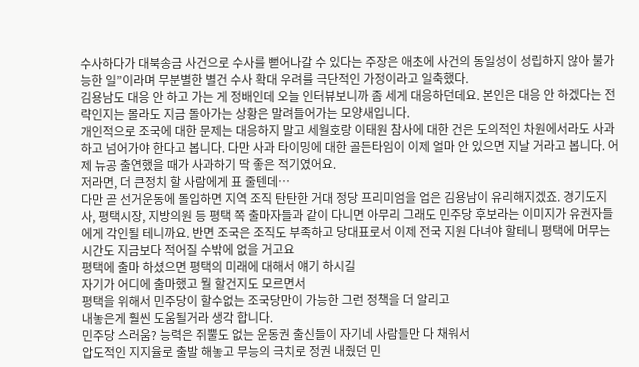수사하다가 대북송금 사건으로 수사를 뻗어나갈 수 있다는 주장은 애초에 사건의 동일성이 성립하지 않아 불가능한 일”이라며 무분별한 별건 수사 확대 우려를 극단적인 가정이라고 일축했다.
김용남도 대응 안 하고 가는 게 정배인데 오늘 인터뷰보니까 좀 세게 대응하던데요. 본인은 대응 안 하겠다는 전략인지는 몰라도 지금 돌아가는 상황은 말려들어가는 모양새입니다.
개인적으로 조국에 대한 문제는 대응하지 말고 세월호랑 이태원 참사에 대한 건은 도의적인 차원에서라도 사과하고 넘어가야 한다고 봅니다. 다만 사과 타이밍에 대한 골든타임이 이제 얼마 안 있으면 지날 거라고 봅니다. 어제 뉴공 출연했을 때가 사과하기 딱 좋은 적기였어요.
저라면, 더 큰정치 할 사람에게 표 줄텐데…
다만 곧 선거운동에 돌입하면 지역 조직 탄탄한 거대 정당 프리미엄을 업은 김용남이 유리해지겠죠. 경기도지사, 평택시장, 지방의원 등 평택 쪽 출마자들과 같이 다니면 아무리 그래도 민주당 후보라는 이미지가 유권자들에게 각인될 테니까요. 반면 조국은 조직도 부족하고 당대표로서 이제 전국 지원 다녀야 할테니 평택에 머무는 시간도 지금보다 적어질 수밖에 없을 거고요
평택에 출마 하셨으면 평택의 미래에 대해서 얘기 하시길
자기가 어디에 출마했고 뭘 할건지도 모르면서
평택을 위해서 민주당이 할수없는 조국당만이 가능한 그런 정책을 더 알리고
내놓은게 훨씬 도움될거라 생각 합니다.
민주당 스러움? 능력은 쥐뿔도 없는 운동권 출신들이 자기네 사람들만 다 채워서
압도적인 지지율로 출발 해놓고 무능의 극치로 정권 내줬던 민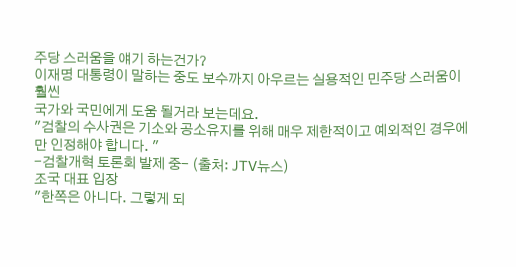주당 스러움을 얘기 하는건가?
이재명 대통령이 말하는 중도 보수까지 아우르는 실용적인 민주당 스러움이 훨씬
국가와 국민에게 도움 될거라 보는데요.
"검찰의 수사권은 기소와 공소유지를 위해 매우 제한적이고 예외적인 경우에만 인정해야 합니다. "
-검찰개혁 토론회 발제 중- (출처: JTV뉴스)
조국 대표 입장
"한쪽은 아니다. 그렇게 되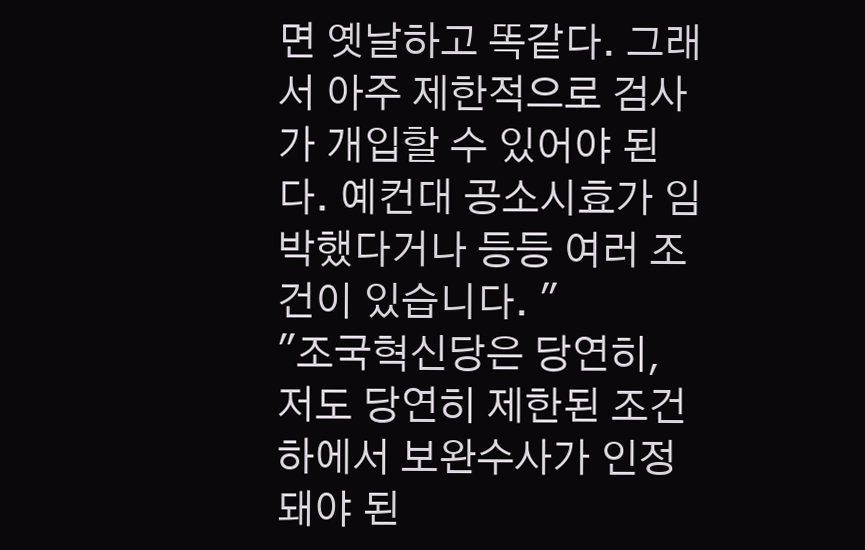면 옛날하고 똑같다. 그래서 아주 제한적으로 검사가 개입할 수 있어야 된다. 예컨대 공소시효가 임박했다거나 등등 여러 조건이 있습니다. "
"조국혁신당은 당연히, 저도 당연히 제한된 조건 하에서 보완수사가 인정돼야 된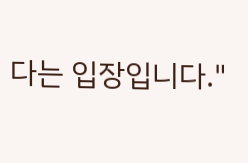다는 입장입니다."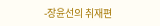-장윤선의 취재편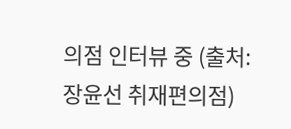의점 인터뷰 중 (출처: 장윤선 취재편의점)